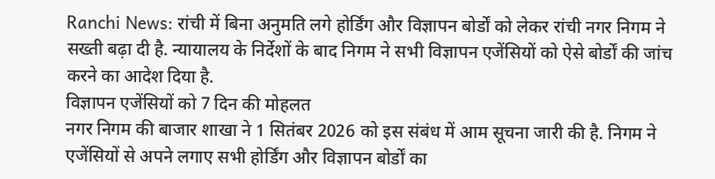Ranchi News: रांची में बिना अनुमति लगे होर्डिंग और विज्ञापन बोर्डों को लेकर रांची नगर निगम ने सख्ती बढ़ा दी है. न्यायालय के निर्देशों के बाद निगम ने सभी विज्ञापन एजेंसियों को ऐसे बोर्डों की जांच करने का आदेश दिया है.
विज्ञापन एजेंसियों को 7 दिन की मोहलत
नगर निगम की बाजार शाखा ने 1 सितंबर 2026 को इस संबंध में आम सूचना जारी की है. निगम ने एजेंसियों से अपने लगाए सभी होर्डिंग और विज्ञापन बोर्डों का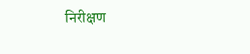निरीक्षण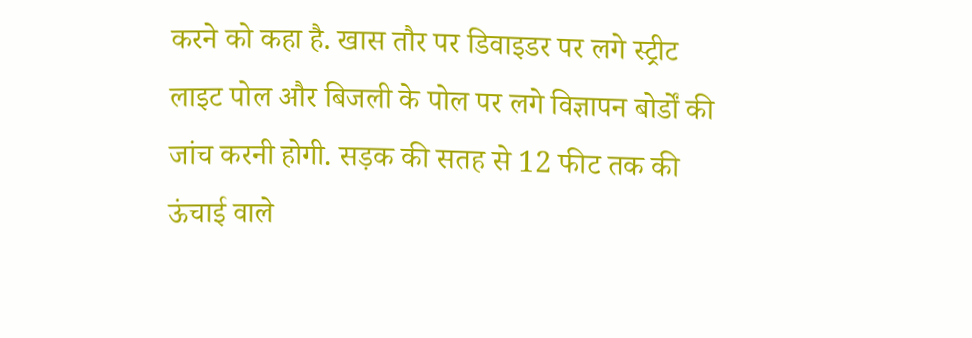करने को कहा है. खास तौर पर डिवाइडर पर लगे स्ट्रीट लाइट पोल और बिजली के पोल पर लगे विज्ञापन बोर्डों की जांच करनी होगी. सड़क की सतह से 12 फीट तक की ऊंचाई वाले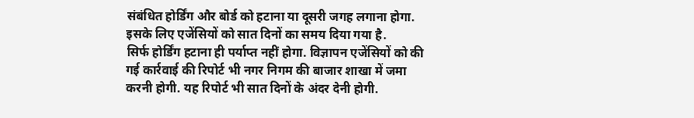संबंधित होर्डिंग और बोर्ड को हटाना या दूसरी जगह लगाना होगा. इसके लिए एजेंसियों को सात दिनों का समय दिया गया है.
सिर्फ होर्डिंग हटाना ही पर्याप्त नहीं होगा. विज्ञापन एजेंसियों को की गई कार्रवाई की रिपोर्ट भी नगर निगम की बाजार शाखा में जमा करनी होगी. यह रिपोर्ट भी सात दिनों के अंदर देनी होगी.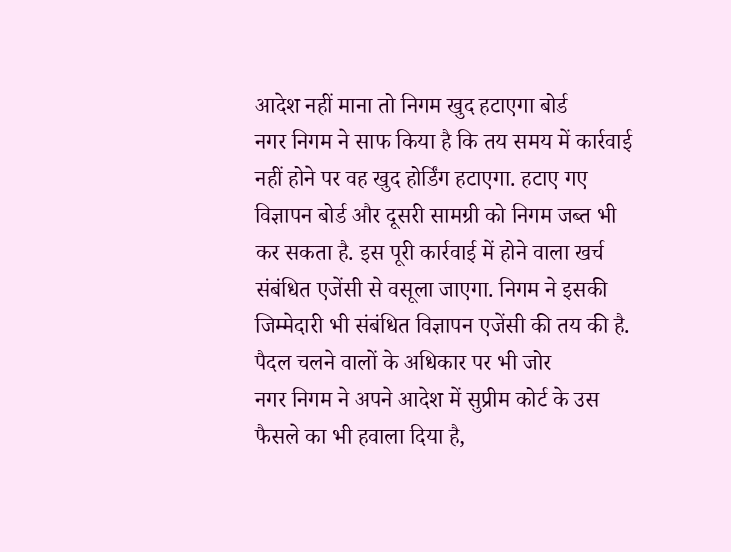आदेश नहीं माना तो निगम खुद हटाएगा बोर्ड
नगर निगम ने साफ किया है कि तय समय में कार्रवाई नहीं होने पर वह खुद होर्डिंग हटाएगा. हटाए गए विज्ञापन बोर्ड और दूसरी सामग्री को निगम जब्त भी कर सकता है. इस पूरी कार्रवाई में होने वाला खर्च संबंधित एजेंसी से वसूला जाएगा. निगम ने इसकी जिम्मेदारी भी संबंधित विज्ञापन एजेंसी की तय की है.
पैदल चलने वालों के अधिकार पर भी जोर
नगर निगम ने अपने आदेश में सुप्रीम कोर्ट के उस फैसले का भी हवाला दिया है,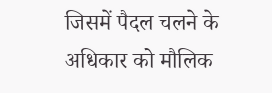जिसमें पैदल चलने के अधिकार को मौलिक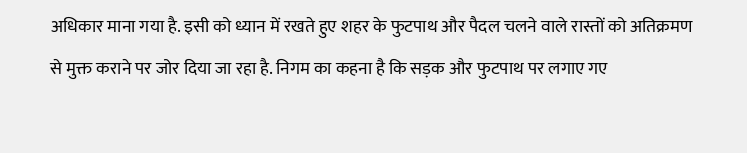अधिकार माना गया है. इसी को ध्यान में रखते हुए शहर के फुटपाथ और पैदल चलने वाले रास्तों को अतिक्रमण से मुक्त कराने पर जोर दिया जा रहा है. निगम का कहना है कि सड़क और फुटपाथ पर लगाए गए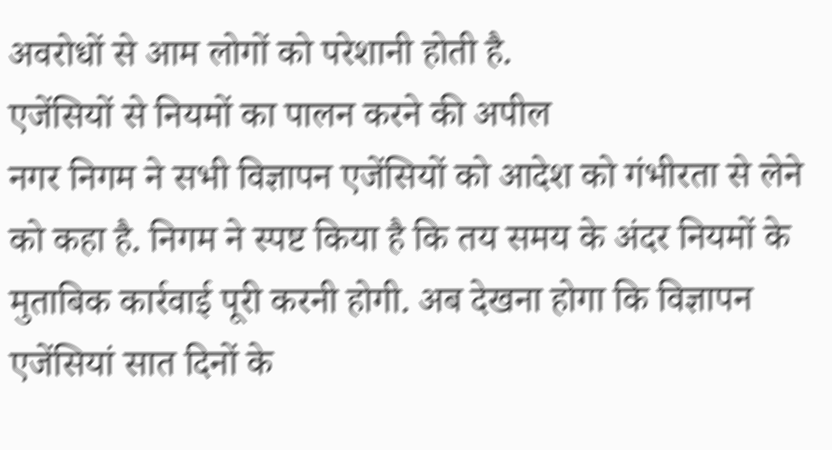अवरोधों से आम लोगों को परेशानी होती है.
एजेंसियों से नियमों का पालन करने की अपील
नगर निगम ने सभी विज्ञापन एजेंसियों को आदेश को गंभीरता से लेने को कहा है. निगम ने स्पष्ट किया है कि तय समय के अंदर नियमों के मुताबिक कार्रवाई पूरी करनी होगी. अब देखना होगा कि विज्ञापन एजेंसियां सात दिनों के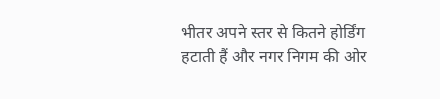भीतर अपने स्तर से कितने होर्डिंग हटाती हैं और नगर निगम की ओर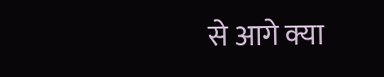से आगे क्या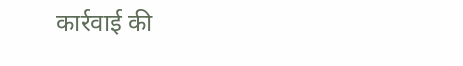कार्रवाई की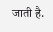जाती है.